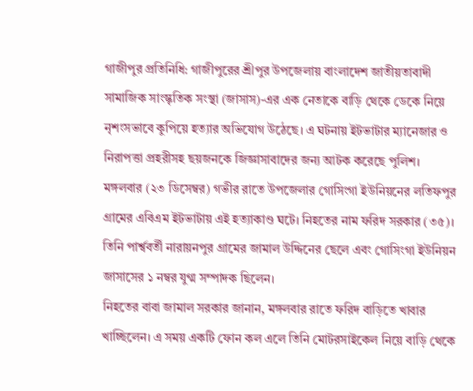গাজীপুর প্রতিনিধি: গাজীপুরের শ্রীপুর উপজেলায় বাংলাদেশ জাতীয়তাবাদী সামাজিক সাংস্কৃতিক সংস্থা (জাসাস)-এর এক নেতাকে বাড়ি থেকে ডেকে নিয়ে নৃশংসভাবে কুপিয়ে হত্যার অভিযোগ উঠেছে। এ ঘটনায় ইটভাটার ম্যানেজার ও নিরাপত্তা প্রহরীসহ ছয়জনকে জিজ্ঞাসাবাদের জন্য আটক করেছে পুলিশ।
মঙ্গলবার (২৩ ডিসেম্বর) গভীর রাতে উপজেলার গোসিংগা ইউনিয়নের লতিফপুর গ্রামের এবিএম ইটভাটায় এই হত্যাকাণ্ড ঘটে। নিহতের নাম ফরিদ সরকার (৩৫)। তিনি পার্শ্ববর্তী নারায়নপুর গ্রামের জামাল উদ্দিনের ছেলে এবং গোসিংগা ইউনিয়ন জাসাসের ১ নম্বর যুগ্ম সম্পাদক ছিলেন।
নিহতের বাবা জামাল সরকার জানান, মঙ্গলবার রাতে ফরিদ বাড়িতে খাবার খাচ্ছিলেন। এ সময় একটি ফোন কল এলে তিনি মোটরসাইকেল নিয়ে বাড়ি থেকে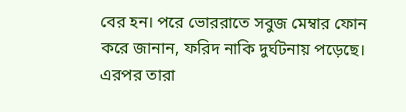বের হন। পরে ভোররাতে সবুজ মেম্বার ফোন করে জানান, ফরিদ নাকি দুর্ঘটনায় পড়েছে। এরপর তারা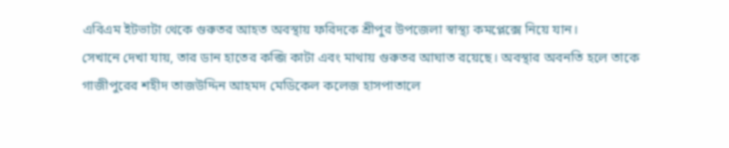এবিএম ইটভাটা থেকে গুরুতর আহত অবস্থায় ফরিদকে শ্রীপুর উপজেলা স্বাস্থ্য কমপ্লেক্সে নিয়ে যান।
সেখানে দেখা যায়, তার ডান হাতের কব্জি কাটা এবং মাথায় গুরুতর আঘাত রয়েছে। অবস্থার অবনতি হলে তাকে গাজীপুরের শহীদ তাজউদ্দিন আহমদ মেডিকেল কলেজ হাসপাতালে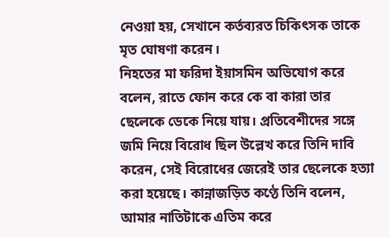নেওয়া হয়, সেখানে কর্তব্যরত চিকিৎসক তাকে মৃত ঘোষণা করেন।
নিহতের মা ফরিদা ইয়াসমিন অভিযোগ করে বলেন, রাতে ফোন করে কে বা কারা তার ছেলেকে ডেকে নিয়ে যায়। প্রতিবেশীদের সঙ্গে জমি নিয়ে বিরোধ ছিল উল্লেখ করে তিনি দাবি করেন, সেই বিরোধের জেরেই তার ছেলেকে হত্যা করা হয়েছে। কান্নাজড়িত কণ্ঠে তিনি বলেন, আমার নাতিটাকে এতিম করে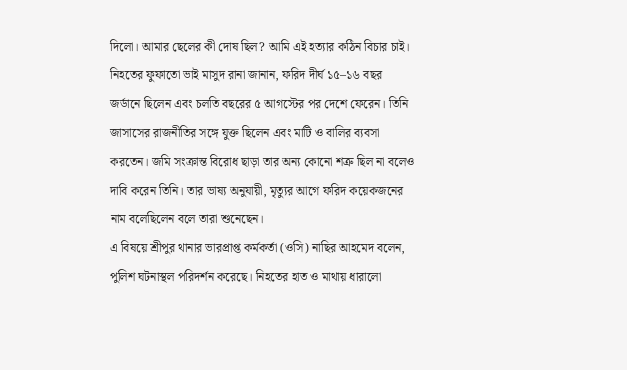দিলো। আমার ছেলের কী দোষ ছিল? আমি এই হত্যার কঠিন বিচার চাই।
নিহতের ফুফাতো ভাই মাসুদ রানা জানান, ফরিদ দীর্ঘ ১৫–১৬ বছর জর্ডানে ছিলেন এবং চলতি বছরের ৫ আগস্টের পর দেশে ফেরেন। তিনি জাসাসের রাজনীতির সঙ্গে যুক্ত ছিলেন এবং মাটি ও বালির ব্যবসা করতেন। জমি সংক্রান্ত বিরোধ ছাড়া তার অন্য কোনো শত্রু ছিল না বলেও দাবি করেন তিনি। তার ভাষ্য অনুযায়ী, মৃত্যুর আগে ফরিদ কয়েকজনের নাম বলেছিলেন বলে তারা শুনেছেন।
এ বিষয়ে শ্রীপুর থানার ভারপ্রাপ্ত কর্মকর্তা (ওসি) নাছির আহমেদ বলেন, পুলিশ ঘটনাস্থল পরিদর্শন করেছে। নিহতের হাত ও মাথায় ধারালো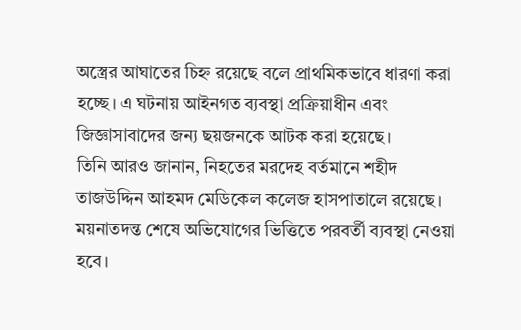অস্ত্রের আঘাতের চিহ্ন রয়েছে বলে প্রাথমিকভাবে ধারণা করা হচ্ছে। এ ঘটনায় আইনগত ব্যবস্থা প্রক্রিয়াধীন এবং জিজ্ঞাসাবাদের জন্য ছয়জনকে আটক করা হয়েছে।
তিনি আরও জানান, নিহতের মরদেহ বর্তমানে শহীদ তাজউদ্দিন আহমদ মেডিকেল কলেজ হাসপাতালে রয়েছে। ময়নাতদন্ত শেষে অভিযোগের ভিত্তিতে পরবর্তী ব্যবস্থা নেওয়া হবে।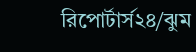রিপোর্টার্স২৪/ঝুম